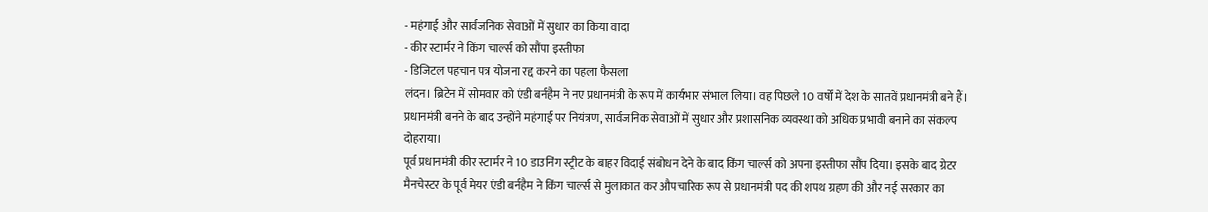- महंगाई और सार्वजनिक सेवाओं में सुधार का किया वादा
- कीर स्टार्मर ने किंग चार्ल्स को सौंपा इस्तीफा
- डिजिटल पहचान पत्र योजना रद्द करने का पहला फैसला
लंदन। ब्रिटेन में सोमवार को एंडी बर्नहैम ने नए प्रधानमंत्री के रूप में कार्यभार संभाल लिया। वह पिछले 10 वर्षों में देश के सातवें प्रधानमंत्री बने हैं। प्रधानमंत्री बनने के बाद उन्होंने महंगाई पर नियंत्रण, सार्वजनिक सेवाओं में सुधार और प्रशासनिक व्यवस्था को अधिक प्रभावी बनाने का संकल्प दोहराया।
पूर्व प्रधानमंत्री कीर स्टार्मर ने 10 डाउनिंग स्ट्रीट के बाहर विदाई संबोधन देने के बाद किंग चार्ल्स को अपना इस्तीफा सौंप दिया। इसके बाद ग्रेटर मैनचेस्टर के पूर्व मेयर एंडी बर्नहैम ने किंग चार्ल्स से मुलाकात कर औपचारिक रूप से प्रधानमंत्री पद की शपथ ग्रहण की और नई सरकार का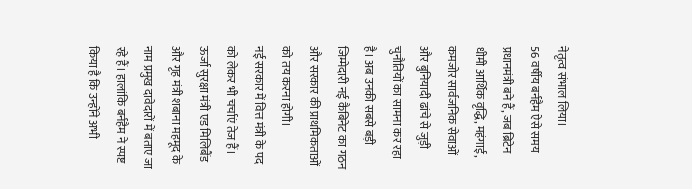नेतृत्व संभाल लिया।
56 वर्षीय बर्नहैम ऐसे समय प्रधानमंत्री बने हैं, जब ब्रिटेन धीमी आर्थिक वृद्धि, महंगाई, कमजोर सार्वजनिक सेवाओं और बुनियादी ढांचे से जुड़ी चुनौतियों का सामना कर रहा है। अब उनकी सबसे बड़ी जिम्मेदारी नई कैबिनेट का गठन और सरकार की प्राथमिकताओं को तय करना होगी।
नई सरकार में वित्त मंत्री के पद को लेकर भी चर्चाएं तेज हैं। ऊर्जा सुरक्षा मंत्री एड मिलिबैंड और गृह मंत्री शबाना महमूद के नाम प्रमुख दावेदारों में बताए जा रहे हैं। हालांकि बर्नहैम ने स्पष्ट किया है कि उन्होंने अभी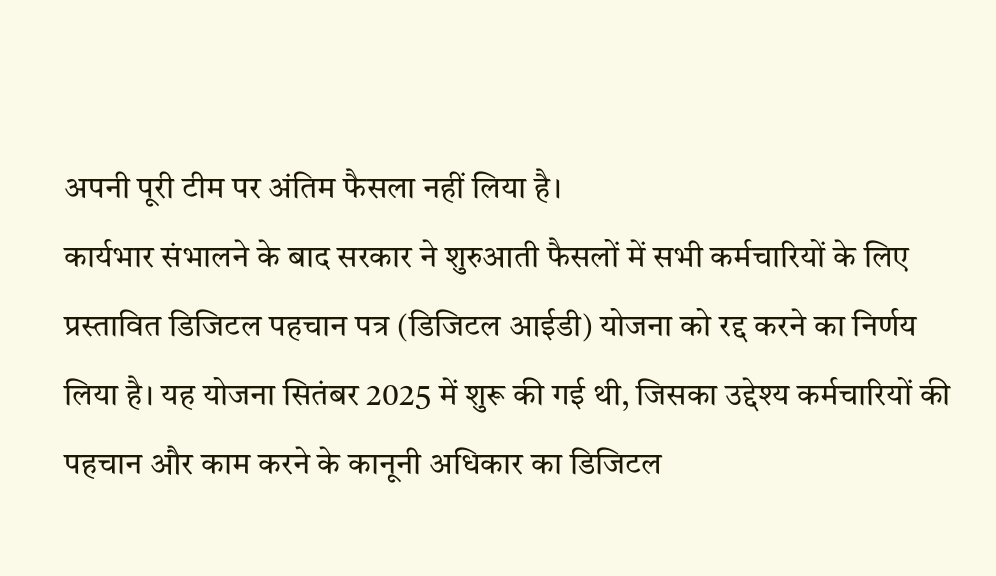अपनी पूरी टीम पर अंतिम फैसला नहीं लिया है।
कार्यभार संभालने के बाद सरकार ने शुरुआती फैसलों में सभी कर्मचारियों के लिए प्रस्तावित डिजिटल पहचान पत्र (डिजिटल आईडी) योजना को रद्द करने का निर्णय लिया है। यह योजना सितंबर 2025 में शुरू की गई थी, जिसका उद्देश्य कर्मचारियों की पहचान और काम करने के कानूनी अधिकार का डिजिटल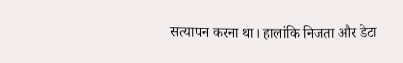सत्यापन करना था। हालांकि निजता और डेटा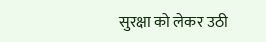सुरक्षा को लेकर उठी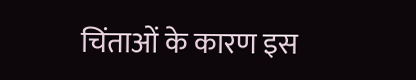चिंताओं के कारण इस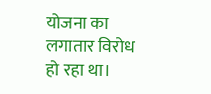योजना का लगातार विरोध हो रहा था।